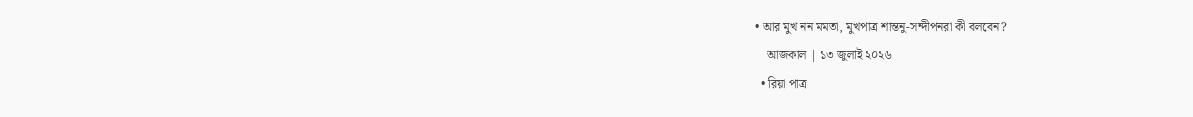• আর মুখ নন মমতা, মুখপাত্র শান্তনু-সন্দীপনরা কী বলবেন?
    আজকাল | ১৩ জুলাই ২০২৬
  • রিয়া পাত্র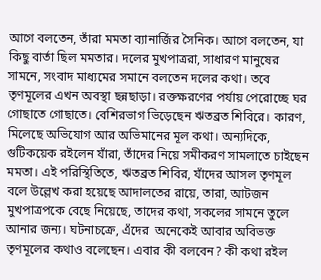আগে বলতেন, তাঁরা মমতা ব্যানার্জির সৈনিক। আগে বলতেন, যা কিছু বার্তা ছিল মমতার। দলের মুখপাত্ররা, সাধারণ মানুষের সামনে, সংবাদ মাধ্যমের সমানে বলতেন দলের কথা। তবে তৃণমূলের এখন অবস্থা ছন্নছাড়া। রক্তক্ষরণের পর্যায় পেরোচ্ছে ঘর গোছাতে গোছাতে। বেশিরভাগ ভিড়েছেন ঋতব্রত শিবিরে। কারণ, মিলেছে অভিযোগ আর অভিমানের মূল কথা। অন্যদিকে, গুটিকয়েক রইলেন যাঁরা, তাঁদের নিয়ে সমীকরণ সামলাতে চাইছেন মমতা। এই পরিস্থিতিতে, ঋতব্রত শিবির, যাঁদের আসল তৃণমূল বলে উল্লেখ করা হয়েছে আদালতের রায়ে, তারা, আটজন মুখপাত্রপকে বেছে নিয়েছে, তাদের কথা, সকলের সামনে তুলে আনার জন্য। ঘটনাচক্রে, এঁদের  অনেকেই আবার অবিভক্ত তৃণমূলের কথাও বলেছেন। এবার কী বলবেন? কী কথা রইল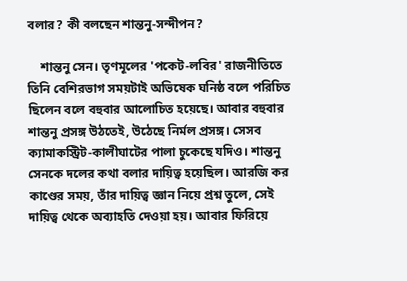বলার? কী বলছেন শান্তনু-সন্দীপন?

    শান্তনু সেন। তৃণমূলের 'পকেট-লবির' রাজনীতিতে তিনি বেশিরভাগ সময়টাই অভিষেক ঘনিষ্ঠ বলে পরিচিত ছিলেন বলে বহুবার আলোচিত হয়েছে। আবার বহুবার শান্তনু প্রসঙ্গ উঠতেই, উঠেছে নির্মল প্রসঙ্গ। সেসব ক্যামাকস্ট্রিট-কালীঘাটের পালা চুকেছে যদিও। শান্তনু সেনকে দলের কথা বলার দায়িত্ব হয়েছিল। আরজি কর কাণ্ডের সময়, তাঁর দায়িত্ব জ্ঞান নিয়ে প্রশ্ন তুলে, সেই দায়িত্ব থেকে অব্যাহতি দেওয়া হয়। আবার ফিরিয়ে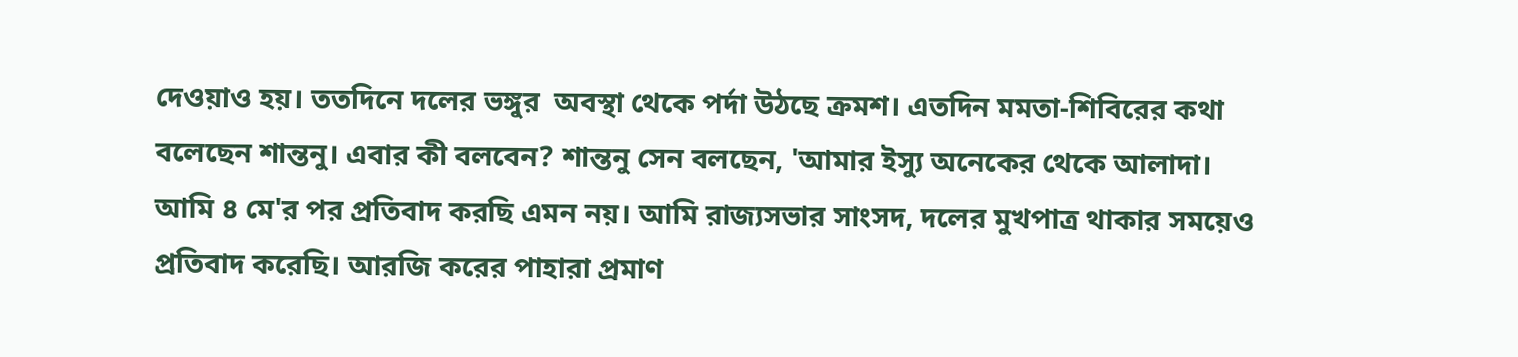দেওয়াও হয়। ততদিনে দলের ভঙ্গুর  অবস্থা থেকে পর্দা উঠছে ক্রমশ। এতদিন মমতা-শিবিরের কথা বলেছেন শান্তনু। এবার কী বলবেন? শান্তনু সেন বলছেন, 'আমার ইস্যু অনেকের থেকে আলাদা। আমি ৪ মে'র পর প্রতিবাদ করছি এমন নয়। আমি রাজ্যসভার সাংসদ, দলের মুখপাত্র থাকার সময়েও প্রতিবাদ করেছি। আরজি করের পাহারা প্রমাণ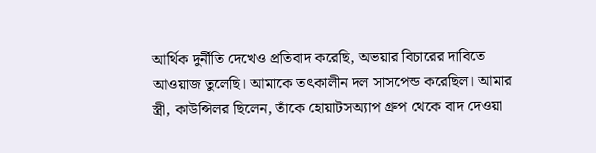আর্থিক দুর্নীতি দেখেও প্রতিবাদ করেছি, অভয়ার বিচারের দাবিতে আওয়াজ তুলেছি। আমাকে তৎকালীন দল সাসপেন্ড করেছিল। আমার স্ত্রী, কাউন্সিলর ছিলেন, তাঁকে হোয়াটসঅ্যাপ গ্রুপ থেকে বাদ দেওয়া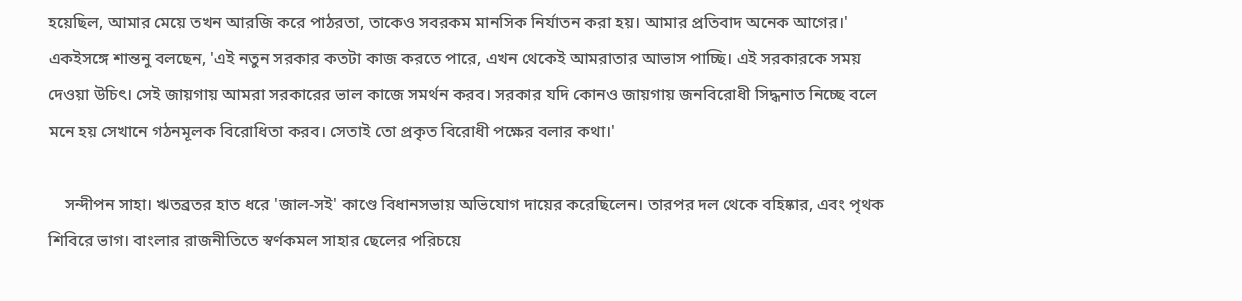হয়েছিল, আমার মেয়ে তখন আরজি করে পাঠরতা, তাকেও সবরকম মানসিক নির্যাতন করা হয়। আমার প্রতিবাদ অনেক আগের।' একইসঙ্গে শান্তনু বলছেন, 'এই নতুন সরকার কতটা কাজ করতে পারে, এখন থেকেই আমরাতার আভাস পাচ্ছি। এই সরকারকে সময় দেওয়া উচিৎ। সেই জায়গায় আমরা সরকারের ভাল কাজে সমর্থন করব। সরকার যদি কোনও জায়গায় জনবিরোধী সিদ্ধনাত নিচ্ছে বলে মনে হয় সেখানে গঠনমূলক বিরোধিতা করব। সেতাই তো প্রকৃত বিরোধী পক্ষের বলার কথা।'

    সন্দীপন সাহা। ঋতব্রতর হাত ধরে 'জাল-সই' কাণ্ডে বিধানসভায় অভিযোগ দায়ের করেছিলেন। তারপর দল থেকে বহিষ্কার, এবং পৃথক শিবিরে ভাগ। বাংলার রাজনীতিতে স্বর্ণকমল সাহার ছেলের পরিচয়ে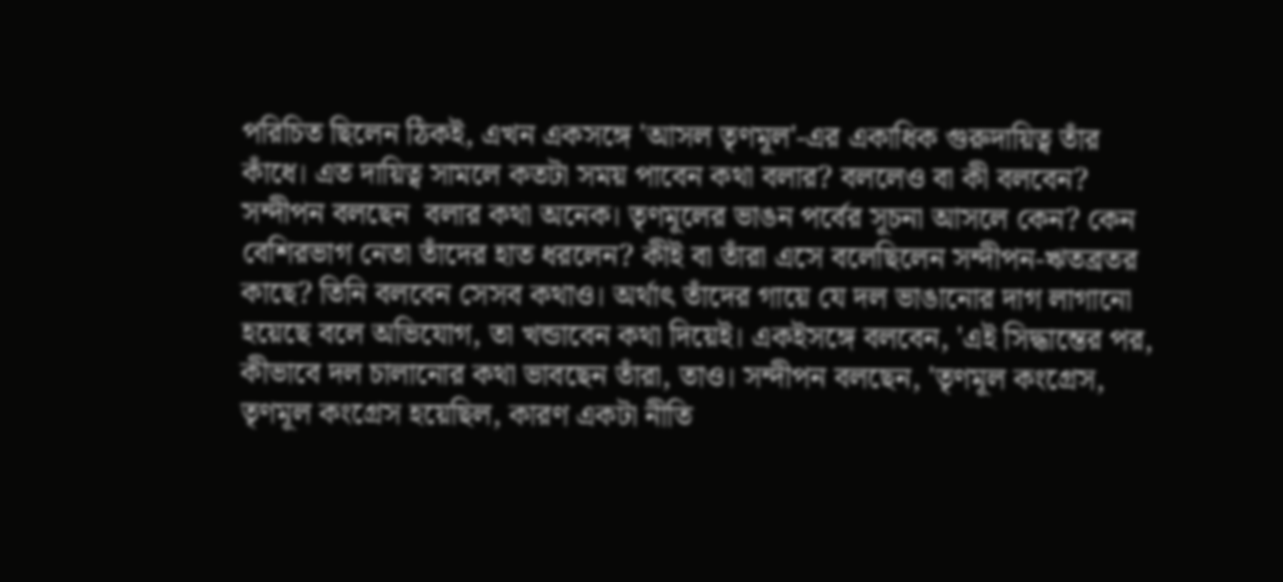পরিচিত ছিলেন ঠিকই, এখন একসঙ্গে 'আসল তৃণমূল'-এর একাধিক গুরুদায়িত্ব তাঁর কাঁধে। এত দায়িত্ব সামলে কতটা সময় পাবেন কথা বলার? বললেও বা কী বলবেন? সন্দীপন বলছেন  বলার কথা অনেক। তৃণমূলের ভাঙন পর্বের সূচনা আসলে কেন? কেন বেশিরভাগ নেতা তাঁদের হাত ধরলেন? কীই বা তাঁরা এসে বলেছিলেন সন্দীপন-ঋতব্রতর কাছে? তিনি বলবেন সেসব কথাও। অর্থাৎ তাঁদের গায়ে যে দল ভাঙানোর দাগ লাগানো হয়েছে বলে অভিযোগ, তা খন্ডাবেন কথা দিয়েই। একইসঙ্গে বলবেন, 'এই সিদ্ধান্তের পর, কীভাবে দল চালানোর কথা ভাবছেন তাঁরা, তাও। সন্দীপন বলছেন, 'তৃণমূল কংগ্রেস, তৃণমূল কংগ্রেস হয়েছিল, কারণ একটা নীতি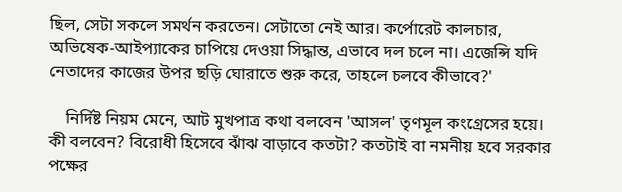ছিল, সেটা সকলে সমর্থন করতেন। সেটাতো নেই আর। কর্পোরেট কালচার, অভিষেক-আইপ্যাকের চাপিয়ে দেওয়া সিদ্ধান্ত, এভাবে দল চলে না। এজেন্সি যদি নেতাদের কাজের উপর ছড়ি ঘোরাতে শুরু করে, তাহলে চলবে কীভাবে?'

    নির্দিষ্ট নিয়ম মেনে, আট মুখপাত্র কথা বলবেন 'আসল' তৃণমূল কংগ্রেসের হয়ে। কী বলবেন? বিরোধী হিসেবে ঝাঁঝ বাড়াবে কতটা? কতটাই বা নমনীয় হবে সরকার পক্ষের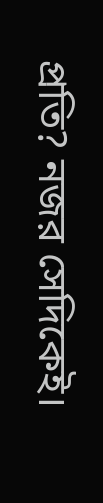প্রতি? নজর সেদিকেই।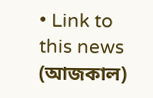• Link to this news (আজকাল)